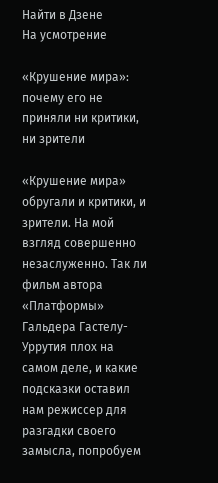Найти в Дзене
На усмотрение

«Крушение мира»: почему его не приняли ни критики, ни зрители

«Крушение мира» обругали и критики, и зрители. На мой взгляд совершенно незаслуженно. Так ли фильм автора «Платформы» Гальдера Гастелу-Уррутия плох на самом деле, и какие подсказки оставил нам режиссер для разгадки своего замысла, попробуем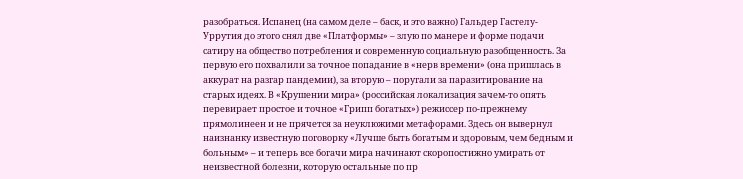разобраться. Испанец (на самом деле – баск, и это важно) Гальдер Гастелу-Уррутия до этого снял две «Платформы» – злую по манере и форме подачи сатиру на общество потребления и современную социальную разобщенность. За первую его похвалили за точное попадание в «нерв времени» (она пришлась в аккурат на разгар пандемии), за вторую – поругали за паразитирование на старых идеях. В «Крушении мира» (российская локализация зачем-то опять перевирает простое и точное «Грипп богатых») режиссер по-прежнему прямолинеен и не прячется за неуклюжими метафорами. Здесь он вывернул наизнанку известную поговорку «Лучше быть богатым и здоровым, чем бедным и больным» – и теперь все богачи мира начинают скоропостижно умирать от неизвестной болезни, которую остальные по пр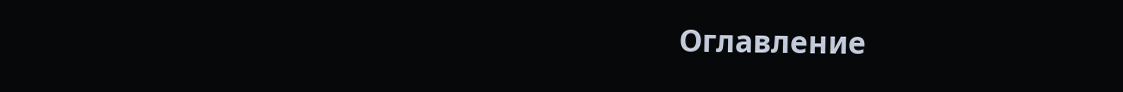Оглавление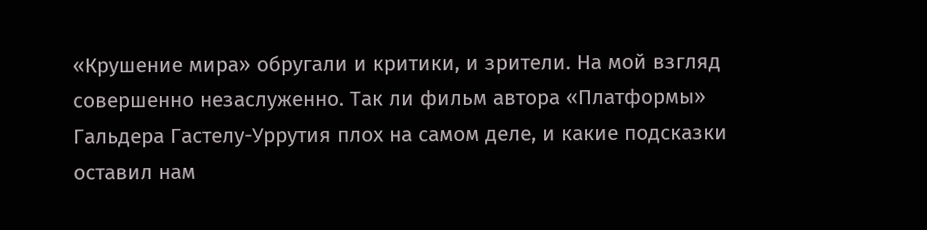«Крушение мира» обругали и критики, и зрители. На мой взгляд совершенно незаслуженно. Так ли фильм автора «Платформы» Гальдера Гастелу-Уррутия плох на самом деле, и какие подсказки оставил нам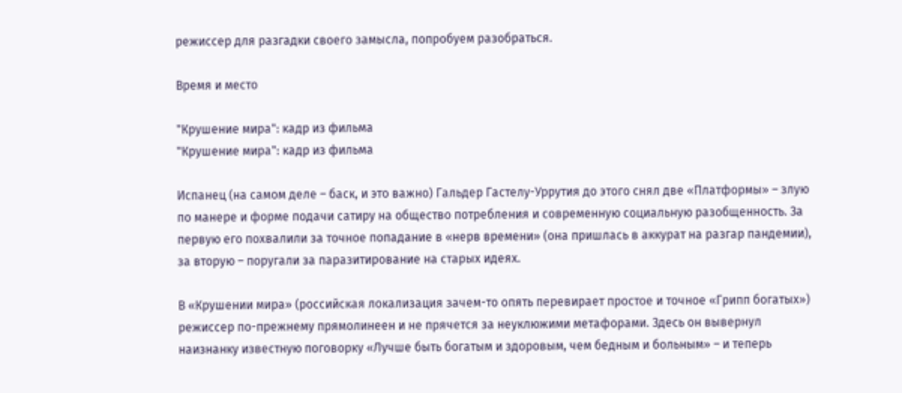режиссер для разгадки своего замысла, попробуем разобраться.

Время и место

"Крушение мира": кадр из фильма
"Крушение мира": кадр из фильма

Испанец (на самом деле – баск, и это важно) Гальдер Гастелу-Уррутия до этого снял две «Платформы» – злую по манере и форме подачи сатиру на общество потребления и современную социальную разобщенность. За первую его похвалили за точное попадание в «нерв времени» (она пришлась в аккурат на разгар пандемии), за вторую – поругали за паразитирование на старых идеях.

В «Крушении мира» (российская локализация зачем-то опять перевирает простое и точное «Грипп богатых») режиссер по-прежнему прямолинеен и не прячется за неуклюжими метафорами. Здесь он вывернул наизнанку известную поговорку «Лучше быть богатым и здоровым, чем бедным и больным» – и теперь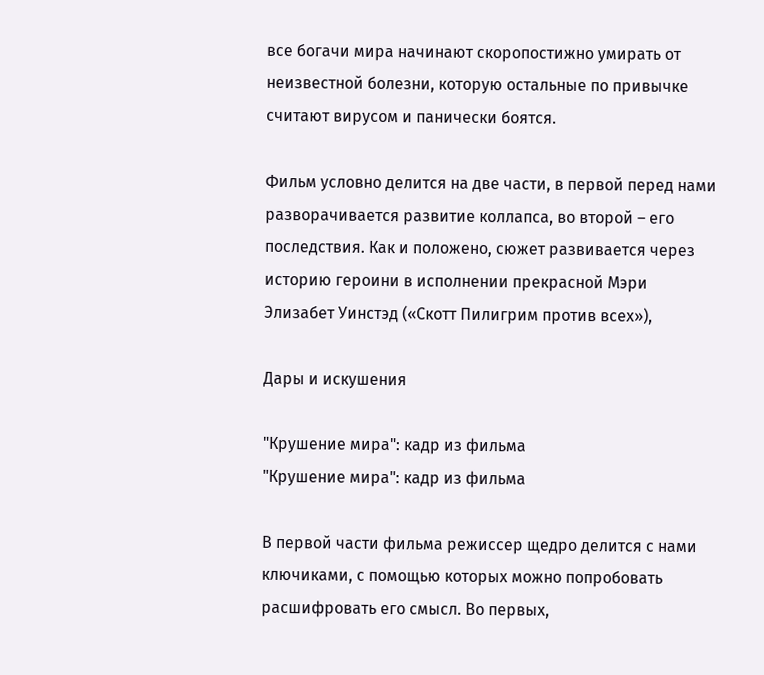все богачи мира начинают скоропостижно умирать от неизвестной болезни, которую остальные по привычке считают вирусом и панически боятся.

Фильм условно делится на две части, в первой перед нами разворачивается развитие коллапса, во второй – его последствия. Как и положено, сюжет развивается через историю героини в исполнении прекрасной Мэри Элизабет Уинстэд («Скотт Пилигрим против всех»),

Дары и искушения

"Крушение мира": кадр из фильма
"Крушение мира": кадр из фильма

В первой части фильма режиссер щедро делится с нами ключиками, с помощью которых можно попробовать расшифровать его смысл. Во первых,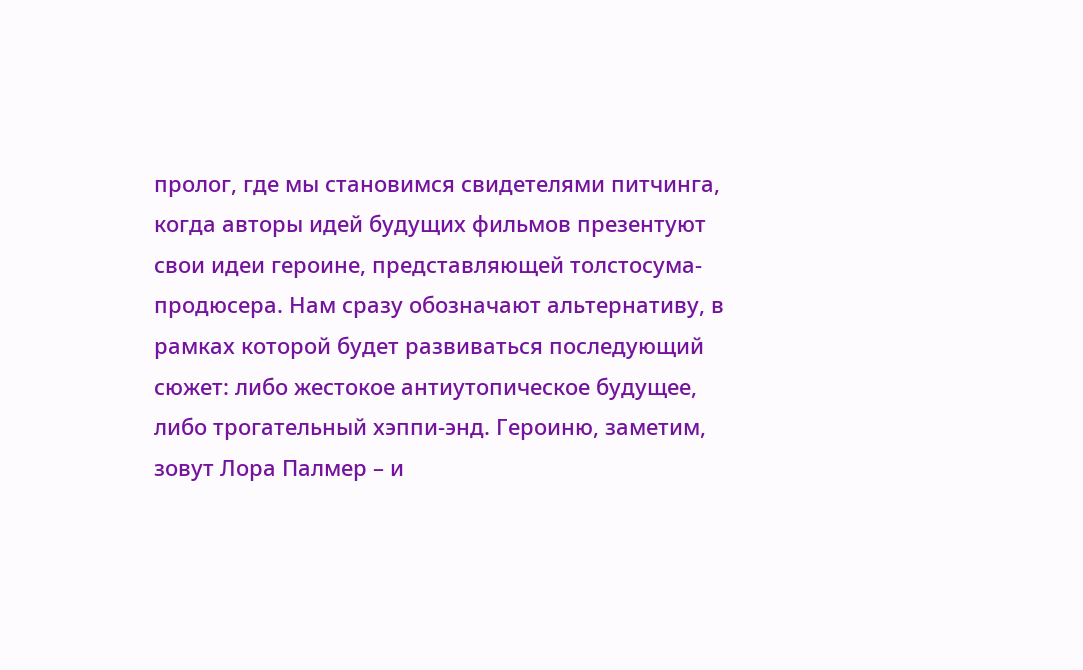пролог, где мы становимся свидетелями питчинга, когда авторы идей будущих фильмов презентуют свои идеи героине, представляющей толстосума-продюсера. Нам сразу обозначают альтернативу, в рамках которой будет развиваться последующий сюжет: либо жестокое антиутопическое будущее, либо трогательный хэппи-энд. Героиню, заметим, зовут Лора Палмер – и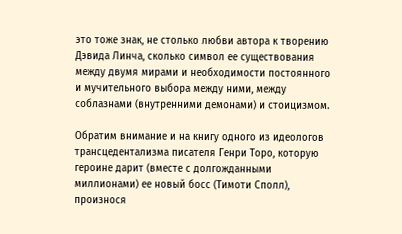это тоже знак, не столько любви автора к творению Дэвида Линча, сколько символ ее существования между двумя мирами и необходимости постоянного и мучительного выбора между ними, между соблазнами (внутренними демонами) и стоицизмом.

Обратим внимание и на книгу одного из идеологов трансцедентализма писателя Генри Торо, которую героине дарит (вместе с долгожданными миллионами) ее новый босс (Тимоти Сполл), произнося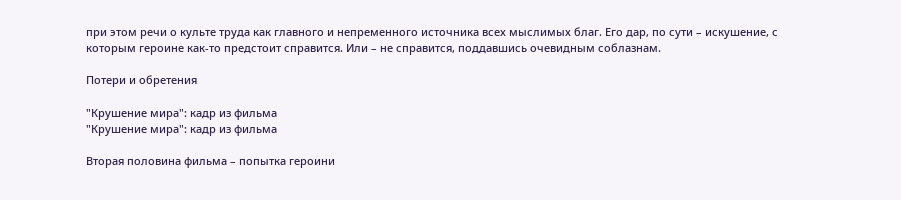при этом речи о культе труда как главного и непременного источника всех мыслимых благ. Его дар, по сути – искушение, с которым героине как-то предстоит справится. Или – не справится, поддавшись очевидным соблазнам.

Потери и обретения

"Крушение мира": кадр из фильма
"Крушение мира": кадр из фильма

Вторая половина фильма – попытка героини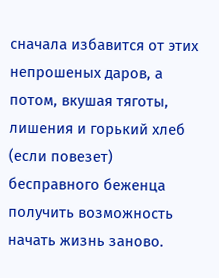сначала избавится от этих непрошеных даров, а потом, вкушая тяготы, лишения и горький хлеб (если повезет) бесправного беженца получить возможность начать жизнь заново.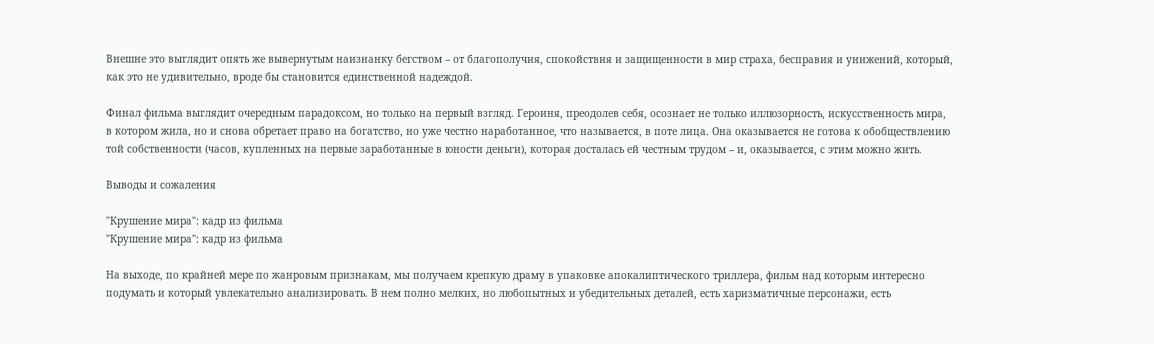Внешне это выглядит опять же вывернутым наизнанку бегством – от благополучия, спокойствия и защищенности в мир страха, бесправия и унижений, который, как это не удивительно, вроде бы становится единственной надеждой.

Финал фильма выглядит очередным парадоксом, но только на первый взгляд. Героиня, преодолев себя, осознает не только иллюзорность, искусственность мира, в котором жила, но и снова обретает право на богатство, но уже честно наработанное, что называется, в поте лица. Она оказывается не готова к обобществлению той собственности (часов, купленных на первые заработанные в юности деньги), которая досталась ей честным трудом – и, оказывается, с этим можно жить.

Выводы и сожаления

"Крушение мира": кадр из фильма
"Крушение мира": кадр из фильма

На выходе, по крайней мере по жанровым признакам, мы получаем крепкую драму в упаковке апокалиптического триллера, фильм над которым интересно подумать и который увлекательно анализировать. В нем полно мелких, но любопытных и убедительных деталей, есть харизматичные персонажи, есть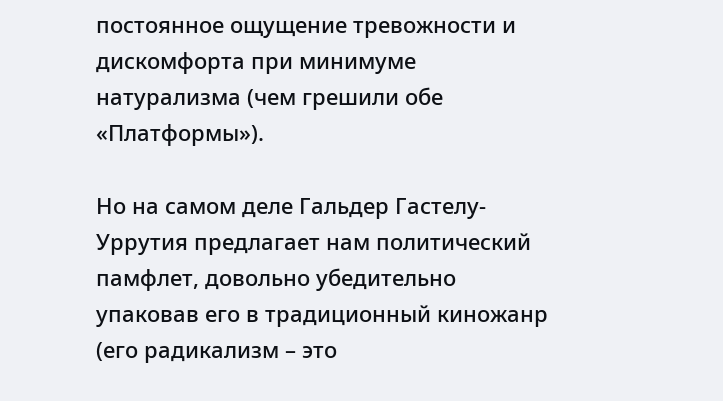постоянное ощущение тревожности и дискомфорта при минимуме натурализма (чем грешили обе «Платформы»).

Но на самом деле Гальдер Гастелу-Уррутия предлагает нам политический памфлет, довольно убедительно упаковав его в традиционный киножанр (его радикализм – это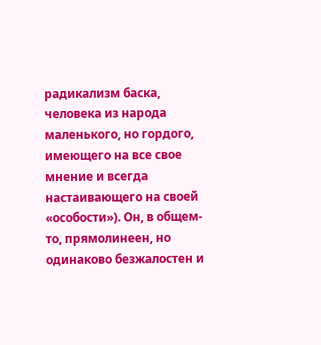радикализм баска, человека из народа маленького, но гордого, имеющего на все свое мнение и всегда настаивающего на своей «особости»). Он, в общем-то, прямолинеен, но одинаково безжалостен и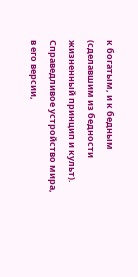к богатым, и к бедным (сделавшим из бедности жизненный принцип и культ). Справедливое устройство мира, в его версии,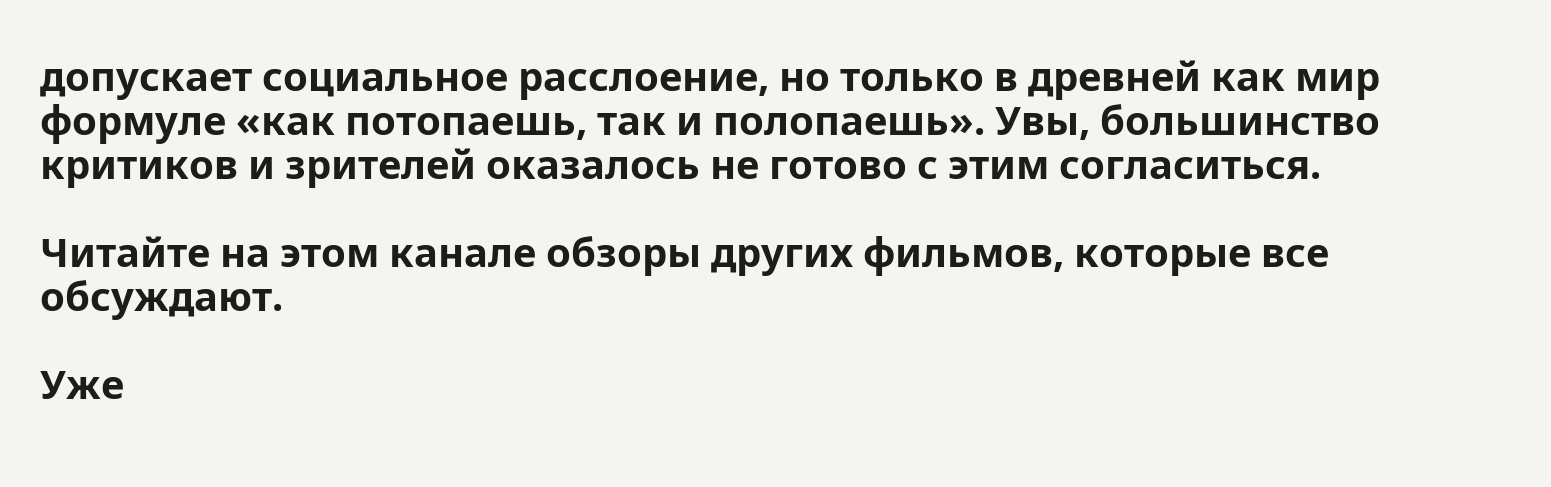допускает социальное расслоение, но только в древней как мир формуле «как потопаешь, так и полопаешь». Увы, большинство критиков и зрителей оказалось не готово с этим согласиться.

Читайте на этом канале обзоры других фильмов, которые все обсуждают.

Уже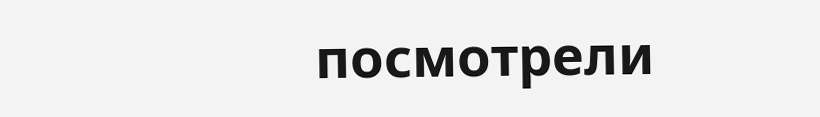посмотрели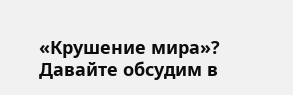«Крушение мира»? Давайте обсудим в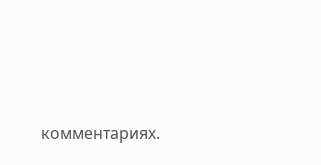комментариях.